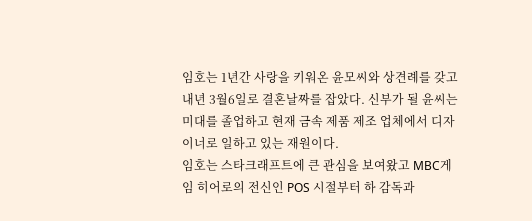임호는 1년간 사랑을 키워온 윤모씨와 상견례를 갖고 내년 3월6일로 결혼날짜를 잡았다. 신부가 될 윤씨는 미대를 졸업하고 현재 금속 제품 제조 업체에서 디자이너로 일하고 있는 재원이다.
임호는 스타크래프트에 큰 관심을 보여왔고 MBC게임 히어로의 전신인 POS 시절부터 하 감독과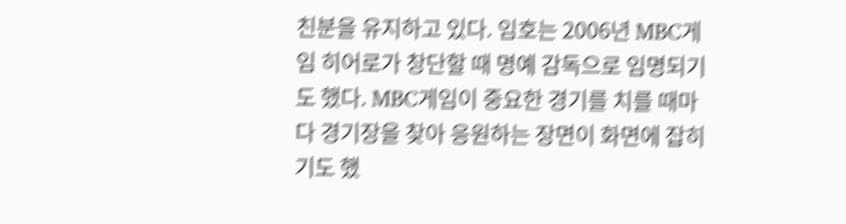친분을 유지하고 있다. 임호는 2006년 MBC게임 히어로가 창단할 때 명예 감독으로 임명되기도 했다. MBC게임이 중요한 경기를 치를 때마다 경기장을 찾아 응원하는 장면이 화면에 잡히기도 했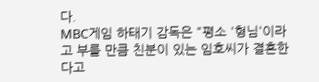다.
MBC게임 하태기 감독은 "평소 '형님'이라고 부를 만큼 친분이 있는 임호씨가 결혼한다고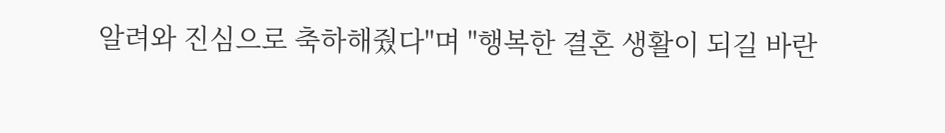알려와 진심으로 축하해줬다"며 "행복한 결혼 생활이 되길 바란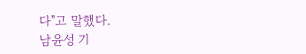다"고 말했다.
남윤성 기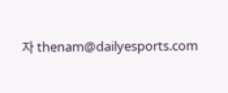자 thenam@dailyesports.com